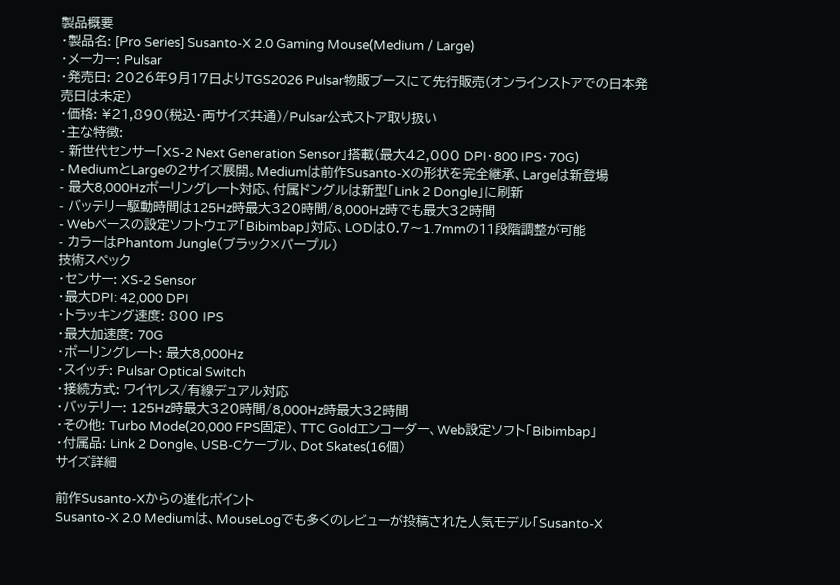製品概要
・製品名: [Pro Series] Susanto-X 2.0 Gaming Mouse(Medium / Large)
・メーカー: Pulsar
・発売日: 2026年9月17日よりTGS2026 Pulsar物販ブースにて先行販売(オンラインストアでの日本発売日は未定)
・価格: ¥21,890(税込・両サイズ共通)/Pulsar公式ストア取り扱い
・主な特徴:
- 新世代センサー「XS-2 Next Generation Sensor」搭載(最大42,000 DPI・800 IPS・70G)
- MediumとLargeの2サイズ展開。Mediumは前作Susanto-Xの形状を完全継承、Largeは新登場
- 最大8,000Hzポーリングレート対応、付属ドングルは新型「Link 2 Dongle」に刷新
- バッテリー駆動時間は125Hz時最大320時間/8,000Hz時でも最大32時間
- Webベースの設定ソフトウェア「Bibimbap」対応、LODは0.7〜1.7mmの11段階調整が可能
- カラーはPhantom Jungle(ブラック×パープル)
技術スペック
・センサー: XS-2 Sensor
・最大DPI: 42,000 DPI
・トラッキング速度: 800 IPS
・最大加速度: 70G
・ポーリングレート: 最大8,000Hz
・スイッチ: Pulsar Optical Switch
・接続方式: ワイヤレス/有線デュアル対応
・バッテリー: 125Hz時最大320時間/8,000Hz時最大32時間
・その他: Turbo Mode(20,000 FPS固定)、TTC Goldエンコーダー、Web設定ソフト「Bibimbap」
・付属品: Link 2 Dongle、USB-Cケーブル、Dot Skates(16個)
サイズ詳細

前作Susanto-Xからの進化ポイント
Susanto-X 2.0 Mediumは、MouseLogでも多くのレビューが投稿された人気モデル「Susanto-X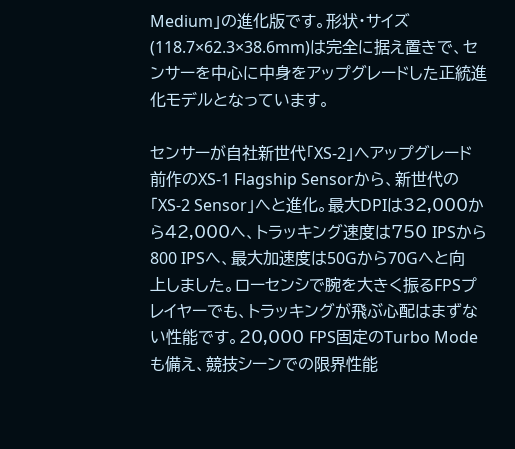Medium」の進化版です。形状・サイズ(118.7×62.3×38.6mm)は完全に据え置きで、センサーを中心に中身をアップグレードした正統進化モデルとなっています。

センサーが自社新世代「XS-2」へアップグレード
前作のXS-1 Flagship Sensorから、新世代の「XS-2 Sensor」へと進化。最大DPIは32,000から42,000へ、トラッキング速度は750 IPSから800 IPSへ、最大加速度は50Gから70Gへと向上しました。ローセンシで腕を大きく振るFPSプレイヤーでも、トラッキングが飛ぶ心配はまずない性能です。20,000 FPS固定のTurbo Modeも備え、競技シーンでの限界性能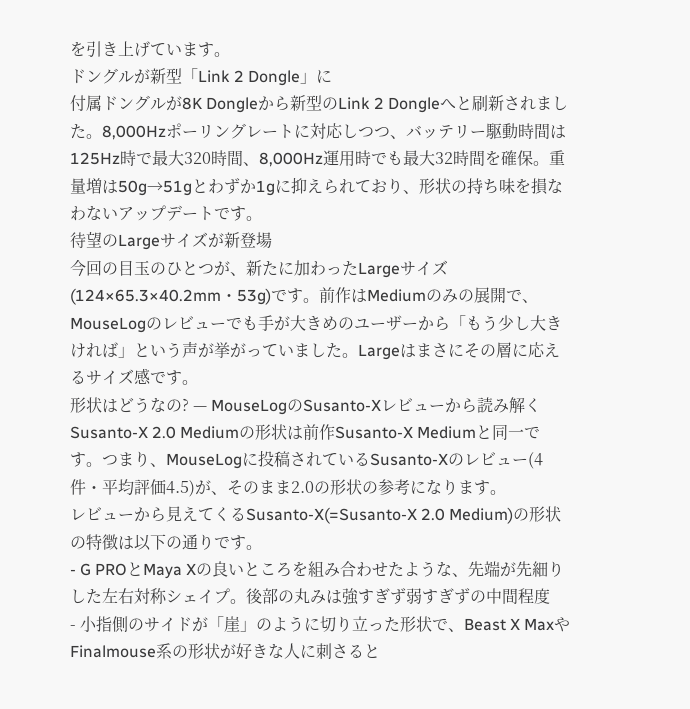を引き上げています。
ドングルが新型「Link 2 Dongle」に
付属ドングルが8K Dongleから新型のLink 2 Dongleへと刷新されました。8,000Hzポーリングレートに対応しつつ、バッテリー駆動時間は125Hz時で最大320時間、8,000Hz運用時でも最大32時間を確保。重量増は50g→51gとわずか1gに抑えられており、形状の持ち味を損なわないアップデートです。
待望のLargeサイズが新登場
今回の目玉のひとつが、新たに加わったLargeサイズ(124×65.3×40.2mm・53g)です。前作はMediumのみの展開で、MouseLogのレビューでも手が大きめのユーザーから「もう少し大きければ」という声が挙がっていました。Largeはまさにその層に応えるサイズ感です。
形状はどうなの? — MouseLogのSusanto-Xレビューから読み解く
Susanto-X 2.0 Mediumの形状は前作Susanto-X Mediumと同一です。つまり、MouseLogに投稿されているSusanto-Xのレビュー(4件・平均評価4.5)が、そのまま2.0の形状の参考になります。
レビューから見えてくるSusanto-X(=Susanto-X 2.0 Medium)の形状の特徴は以下の通りです。
- G PROとMaya Xの良いところを組み合わせたような、先端が先細りした左右対称シェイプ。後部の丸みは強すぎず弱すぎずの中間程度
- 小指側のサイドが「崖」のように切り立った形状で、Beast X MaxやFinalmouse系の形状が好きな人に刺さると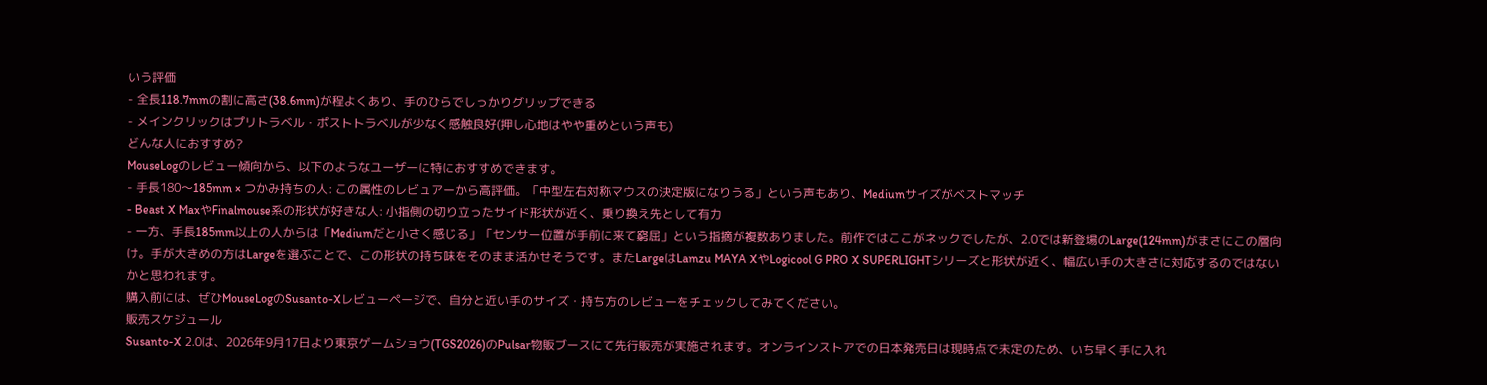いう評価
- 全長118.7mmの割に高さ(38.6mm)が程よくあり、手のひらでしっかりグリップできる
- メインクリックはプリトラベル・ポストトラベルが少なく感触良好(押し心地はやや重めという声も)
どんな人におすすめ?
MouseLogのレビュー傾向から、以下のようなユーザーに特におすすめできます。
- 手長180〜185mm × つかみ持ちの人: この属性のレビュアーから高評価。「中型左右対称マウスの決定版になりうる」という声もあり、Mediumサイズがベストマッチ
- Beast X MaxやFinalmouse系の形状が好きな人: 小指側の切り立ったサイド形状が近く、乗り換え先として有力
- 一方、手長185mm以上の人からは「Mediumだと小さく感じる」「センサー位置が手前に来て窮屈」という指摘が複数ありました。前作ではここがネックでしたが、2.0では新登場のLarge(124mm)がまさにこの層向け。手が大きめの方はLargeを選ぶことで、この形状の持ち味をそのまま活かせそうです。またLargeはLamzu MAYA XやLogicool G PRO X SUPERLIGHTシリーズと形状が近く、幅広い手の大きさに対応するのではないかと思われます。
購入前には、ぜひMouseLogのSusanto-Xレビューページで、自分と近い手のサイズ・持ち方のレビューをチェックしてみてください。
販売スケジュール
Susanto-X 2.0は、2026年9月17日より東京ゲームショウ(TGS2026)のPulsar物販ブースにて先行販売が実施されます。オンラインストアでの日本発売日は現時点で未定のため、いち早く手に入れ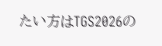たい方はTGS2026の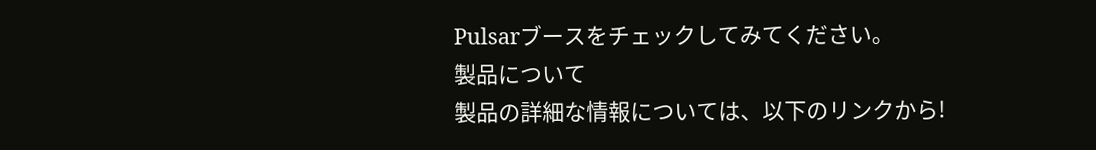Pulsarブースをチェックしてみてください。
製品について
製品の詳細な情報については、以下のリンクから!